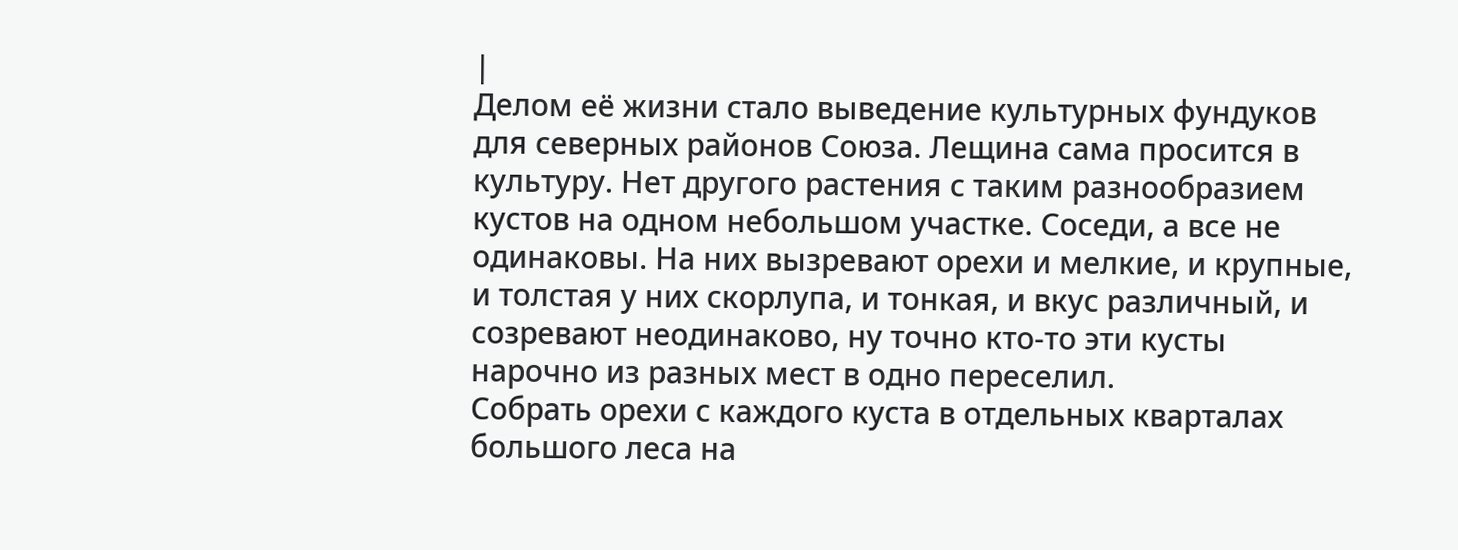|
Делом её жизни стало выведение культурных фундуков для северных районов Союза. Лещина сама просится в культуру. Нет другого растения с таким разнообразием кустов на одном небольшом участке. Соседи, а все не одинаковы. На них вызревают орехи и мелкие, и крупные, и толстая у них скорлупа, и тонкая, и вкус различный, и созревают неодинаково, ну точно кто-то эти кусты нарочно из разных мест в одно переселил.
Собрать орехи с каждого куста в отдельных кварталах большого леса на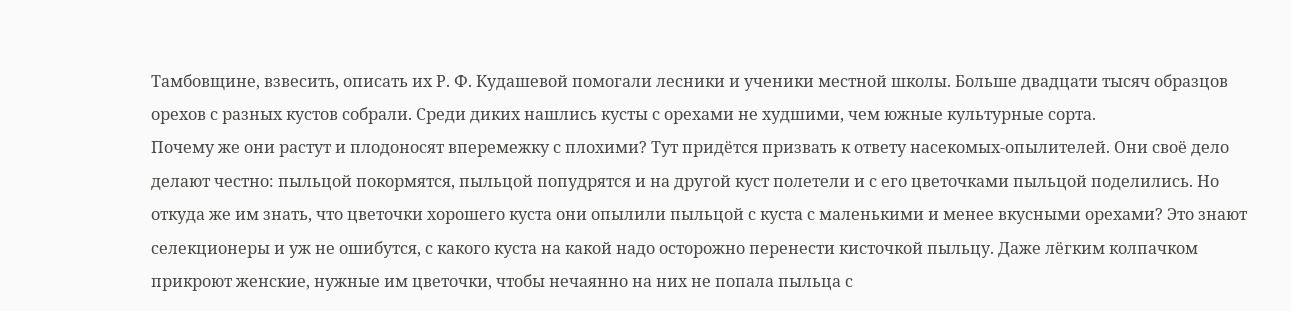Тамбовщине, взвесить, описать их Р. Ф. Кудашевой помогали лесники и ученики местной школы. Больше двадцати тысяч образцов орехов с разных кустов собрали. Среди диких нашлись кусты с орехами не худшими, чем южные культурные сорта.
Почему же они растут и плодоносят вперемежку с плохими? Тут придётся призвать к ответу насекомых-опылителей. Они своё дело делают честно: пыльцой покормятся, пыльцой попудрятся и на другой куст полетели и с его цветочками пыльцой поделились. Но откуда же им знать, что цветочки хорошего куста они опылили пыльцой с куста с маленькими и менее вкусными орехами? Это знают селекционеры и уж не ошибутся, с какого куста на какой надо осторожно перенести кисточкой пыльцу. Даже лёгким колпачком прикроют женские, нужные им цветочки, чтобы нечаянно на них не попала пыльца с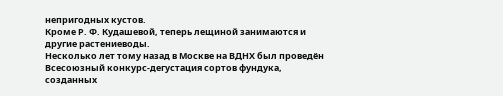непригодных кустов.
Кроме Р. Ф. Кудашевой, теперь лещиной занимаются и другие растениеводы.
Несколько лет тому назад в Москве на ВДНХ был проведён Всесоюзный конкурс-дегустация сортов фундука, созданных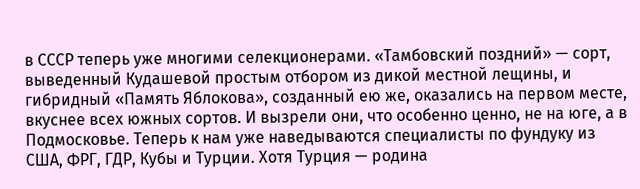в СССР теперь уже многими селекционерами. «Тамбовский поздний» — сорт, выведенный Кудашевой простым отбором из дикой местной лещины, и гибридный «Память Яблокова», созданный ею же, оказались на первом месте, вкуснее всех южных сортов. И вызрели они, что особенно ценно, не на юге, а в Подмосковье. Теперь к нам уже наведываются специалисты по фундуку из США, ФРГ, ГДР, Кубы и Турции. Хотя Турция — родина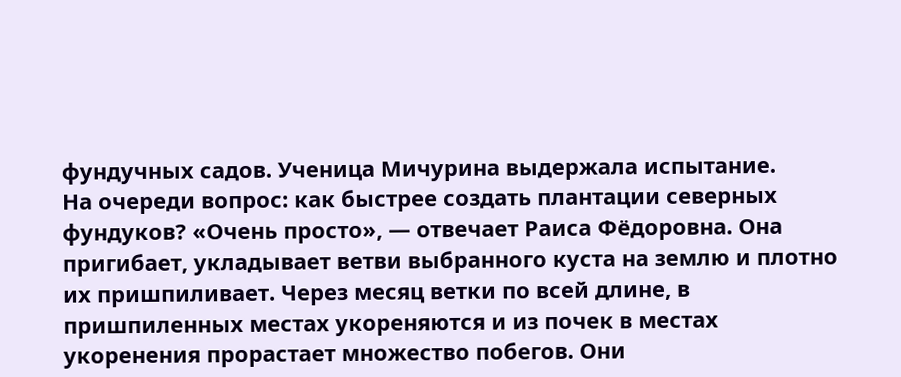фундучных садов. Ученица Мичурина выдержала испытание.
На очереди вопрос: как быстрее создать плантации северных фундуков? «Очень просто», — отвечает Раиса Фёдоровна. Она пригибает, укладывает ветви выбранного куста на землю и плотно их пришпиливает. Через месяц ветки по всей длине, в пришпиленных местах укореняются и из почек в местах укоренения прорастает множество побегов. Они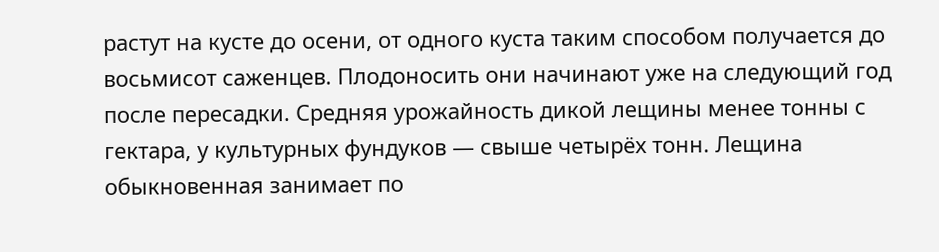растут на кусте до осени, от одного куста таким способом получается до восьмисот саженцев. Плодоносить они начинают уже на следующий год после пересадки. Средняя урожайность дикой лещины менее тонны с гектара, у культурных фундуков — свыше четырёх тонн. Лещина обыкновенная занимает по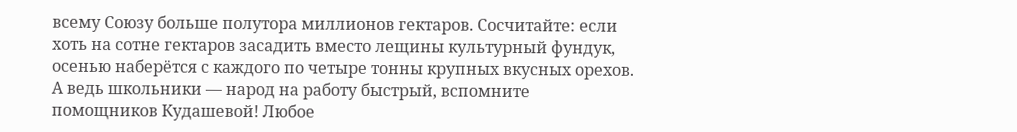всему Союзу больше полутора миллионов гектаров. Сосчитайте: если хоть на сотне гектаров засадить вместо лещины культурный фундук, осенью наберётся с каждого по четыре тонны крупных вкусных орехов. А ведь школьники — народ на работу быстрый, вспомните помощников Кудашевой! Любое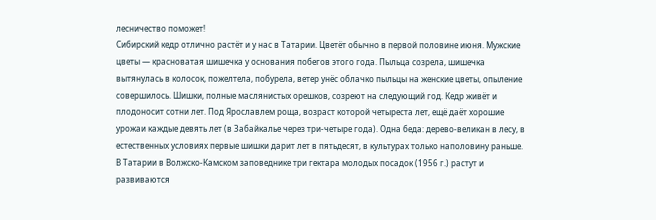лесничество поможет!
Сибирский кедр отлично растёт и у нас в Татарии. Цветёт обычно в первой половине июня. Мужские цветы — красноватая шишечка у основания побегов этого года. Пыльца созрела, шишечка вытянулась в колосок, пожелтела, побурела, ветер унёс облачко пыльцы на женские цветы, опыление совершилось. Шишки, полные маслянистых орешков, созреют на следующий год. Кедр живёт и плодоносит сотни лет. Под Ярославлем роща, возраст которой четыреста лет, ещё даёт хорошие урожаи каждые девять лет (в Забайкалье через три-четыре года). Одна беда: дерево-великан в лесу, в естественных условиях первые шишки дарит лет в пятьдесят, в культурах только наполовину раньше. В Татарии в Волжско-Камском заповеднике три гектара молодых посадок (1956 г.) растут и развиваются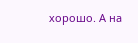хорошо. А на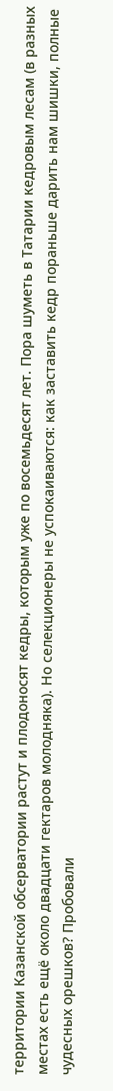территории Казанской обсерватории растут и плодоносят кедры, которым уже по восемьдесят лет. Пора шуметь в Татарии кедровым лесам (в разных местах есть ещё около двадцати гектаров молодняка). Но селекционеры не успокаиваются: как заставить кедр пораньше дарить нам шишки, полные чудесных орешков? Пробовали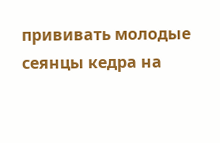прививать молодые сеянцы кедра на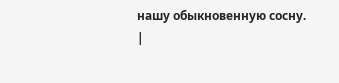нашу обыкновенную сосну. |